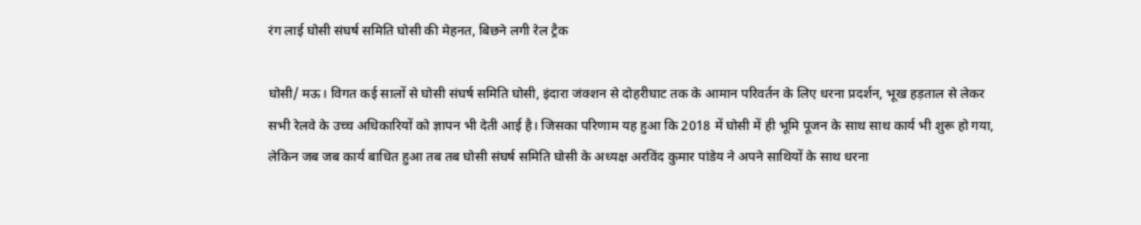रंग लाई घोसी संघर्ष समिति घोसी की मेहनत, बिछने लगी रेल ट्रैक

घोसी/ मऊ। विगत कई सालों से घोसी संघर्ष समिति घोसी, इंदारा जंक्शन से दोहरीघाट तक के आमान परिवर्तन के लिए धरना प्रदर्शन, भूख हड़ताल से लेकर सभी रेलवे के उच्च अधिकारियों को ज्ञापन भी देती आई है। जिसका परिणाम यह हुआ कि 2018 में घोसी में ही भूमि पूजन के साथ साथ कार्य भी शुरू हो गया, लेकिन जब जब कार्य बाधित हुआ तब तब घोसी संघर्ष समिति घोसी के अध्यक्ष अरविंद कुमार पांडेय ने अपने साथियों के साथ धरना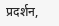प्रदर्शन,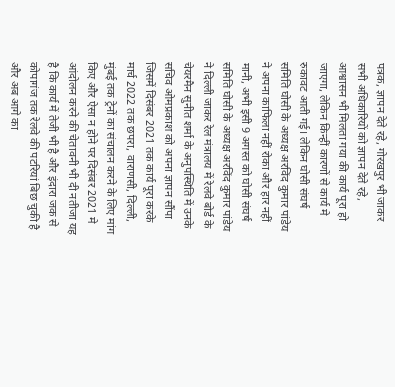पत्रक, ज्ञापन देते रहे, गोरखपुर भी जाकर सभी अधिकारियों को ज्ञापन देते रहे, आश्वासन भी मिलता गया की कार्य पूरा हो जाएगा, लेकिन किन्हीं कारणों से कार्य मे रुकावट आती गई। लेकिन घोसी संघर्ष समिति घोसी के अध्यक्ष अरविंद कुमार पांडेय ने अपना काफिला नहीं रोका और हार नहीं मानी, अभी इसी 9 अगस्त को घोसी संघर्ष समिति घोसी के अध्यक्ष अरविंद कुमार पांडेय ने दिल्ली जाकर रेल मंत्रालय में रेलवे बोर्ड के चेयरमैन सुनीत शर्मा के अनुपस्थिति में उनके सचिव ओमप्रकाश को अपना ज्ञापन सौंपा जिसमें दिसंबर 2021 तक कार्य पूरा करके मार्च 2022 तक छपरा, वाराणसी, दिल्ली, मुंबई तक ट्रेनों का संचालन करने के लिए मांग किए और ऐसा न होने पर दिसंबर 2021 मे आंदोलन करने की चेतावनी भी दी नतीजा यह है कि कार्य में तेजी भी है और इंदारा जक से कोपागंज तक रेलवे की पटरियां बिछ चुकी है और अब आगे का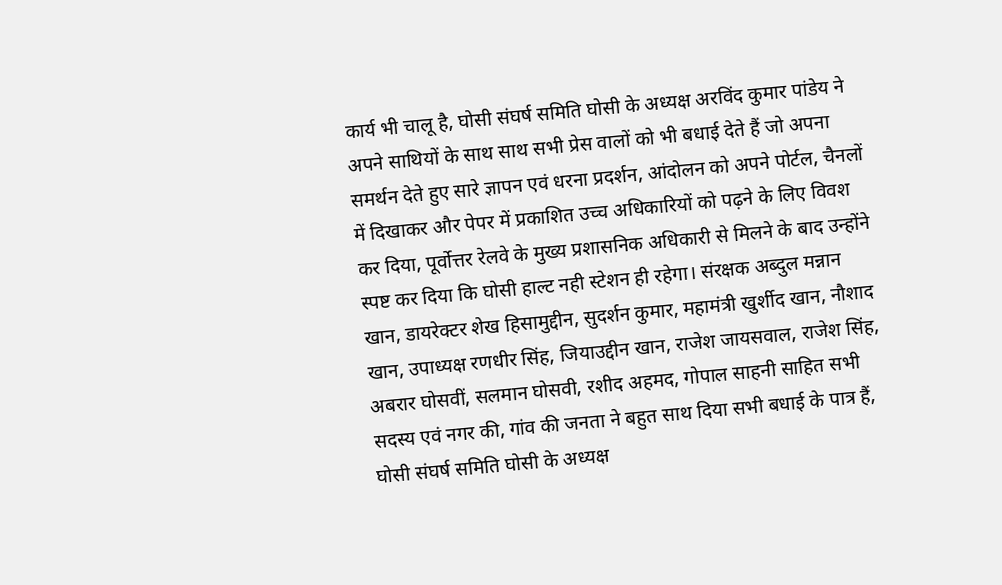कार्य भी चालू है, घोसी संघर्ष समिति घोसी के अध्यक्ष अरविंद कुमार पांडेय ने अपने साथियों के साथ साथ सभी प्रेस वालों को भी बधाई देते हैं जो अपना समर्थन देते हुए सारे ज्ञापन एवं धरना प्रदर्शन, आंदोलन को अपने पोर्टल, चैनलों में दिखाकर और पेपर में प्रकाशित उच्च अधिकारियों को पढ़ने के लिए विवश कर दिया, पूर्वोत्तर रेलवे के मुख्य प्रशासनिक अधिकारी से मिलने के बाद उन्होंने स्पष्ट कर दिया कि घोसी हाल्ट नही स्टेशन ही रहेगा। संरक्षक अब्दुल मन्नान खान, डायरेक्टर शेख हिसामुद्दीन, सुदर्शन कुमार, महामंत्री खुर्शीद खान, नौशाद खान, उपाध्यक्ष रणधीर सिंह, जियाउद्दीन खान, राजेश जायसवाल, राजेश सिंह, अबरार घोसवीं, सलमान घोसवी, रशीद अहमद, गोपाल साहनी साहित सभी सदस्य एवं नगर की, गांव की जनता ने बहुत साथ दिया सभी बधाई के पात्र हैं, घोसी संघर्ष समिति घोसी के अध्यक्ष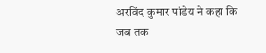अरविंद कुमार पांडेय ने कहा कि जब तक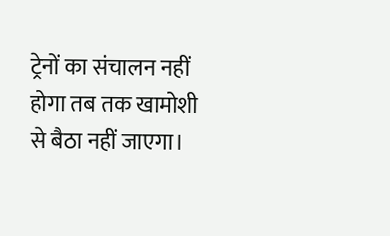ट्रेनों का संचालन नहीं होगा तब तक खामोशी से बैठा नहीं जाएगा।